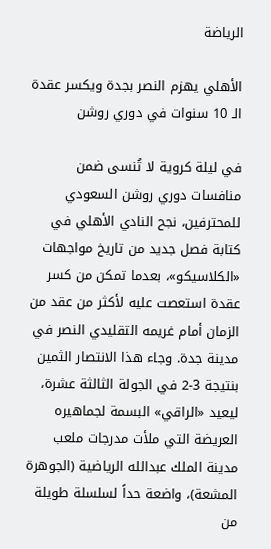الرياضة

الأهلي يهزم النصر بجدة ويكسر عقدة الـ 10 سنوات في دوري روشن

في ليلة كروية لا تُنسى ضمن منافسات دوري روشن السعودي للمحترفين، نجح النادي الأهلي في كتابة فصل جديد من تاريخ مواجهات «الكلاسيكو»، بعدما تمكن من كسر عقدة استعصت عليه لأكثر من عقد من الزمان أمام غريمه التقليدي النصر في مدينة جدة. وجاء هذا الانتصار الثمين بنتيجة 3-2 في الجولة الثالثة عشرة، ليعيد «الراقي» البسمة لجماهيره العريضة التي ملأت مدرجات ملعب مدينة الملك عبدالله الرياضية (الجوهرة المشعة)، واضعة حداً لسلسلة طويلة من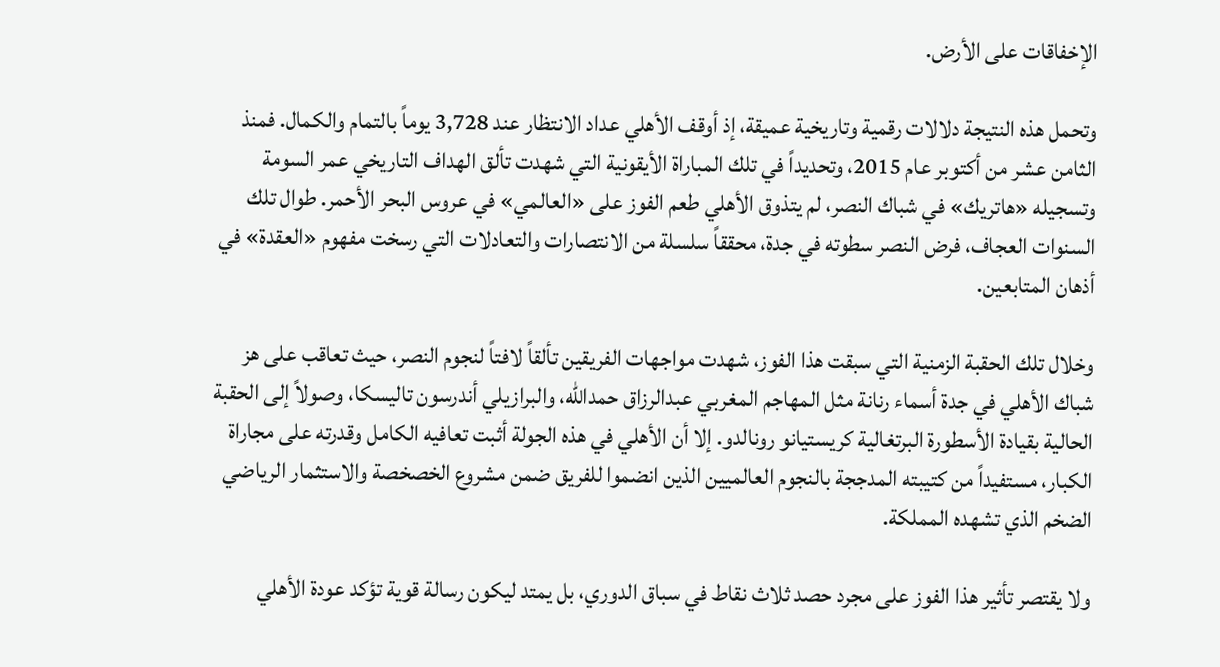الإخفاقات على الأرض.

وتحمل هذه النتيجة دلالات رقمية وتاريخية عميقة، إذ أوقف الأهلي عداد الانتظار عند 3,728 يوماً بالتمام والكمال. فمنذ الثامن عشر من أكتوبر عام 2015، وتحديداً في تلك المباراة الأيقونية التي شهدت تألق الهداف التاريخي عمر السومة وتسجيله «هاتريك» في شباك النصر، لم يتذوق الأهلي طعم الفوز على «العالمي» في عروس البحر الأحمر. طوال تلك السنوات العجاف، فرض النصر سطوته في جدة، محققاً سلسلة من الانتصارات والتعادلات التي رسخت مفهوم «العقدة» في أذهان المتابعين.

وخلال تلك الحقبة الزمنية التي سبقت هذا الفوز، شهدت مواجهات الفريقين تألقاً لافتاً لنجوم النصر، حيث تعاقب على هز شباك الأهلي في جدة أسماء رنانة مثل المهاجم المغربي عبدالرزاق حمدالله، والبرازيلي أندرسون تاليسكا، وصولاً إلى الحقبة الحالية بقيادة الأسطورة البرتغالية كريستيانو رونالدو. إلا أن الأهلي في هذه الجولة أثبت تعافيه الكامل وقدرته على مجاراة الكبار، مستفيداً من كتيبته المدججة بالنجوم العالميين الذين انضموا للفريق ضمن مشروع الخصخصة والاستثمار الرياضي الضخم الذي تشهده المملكة.

ولا يقتصر تأثير هذا الفوز على مجرد حصد ثلاث نقاط في سباق الدوري، بل يمتد ليكون رسالة قوية تؤكد عودة الأهلي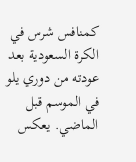كمنافس شرس في الكرة السعودية بعد عودته من دوري يلو في الموسم قبل الماضي. يعكس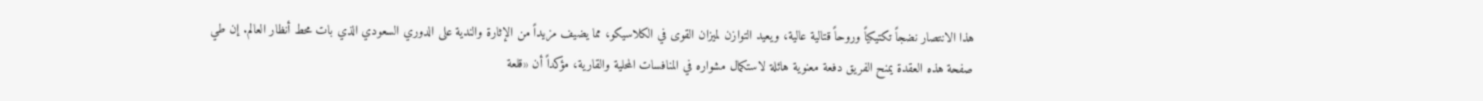هذا الانتصار نضجاً تكتيكياً وروحاً قتالية عالية، ويعيد التوازن لميزان القوى في الكلاسيكو، مما يضيف مزيداً من الإثارة والندية على الدوري السعودي الذي بات محط أنظار العالم. إن طي صفحة هذه العقدة يمنح الفريق دفعة معنوية هائلة لاستكمال مشواره في المنافسات المحلية والقارية، مؤكداً أن «قلعة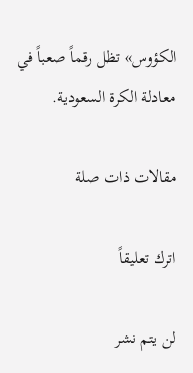الكؤوس» تظل رقماً صعباً في معادلة الكرة السعودية.

مقالات ذات صلة

اترك تعليقاً

لن يتم نشر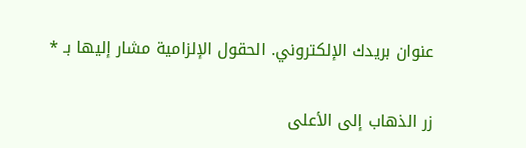عنوان بريدك الإلكتروني. الحقول الإلزامية مشار إليها بـ *

زر الذهاب إلى الأعلى